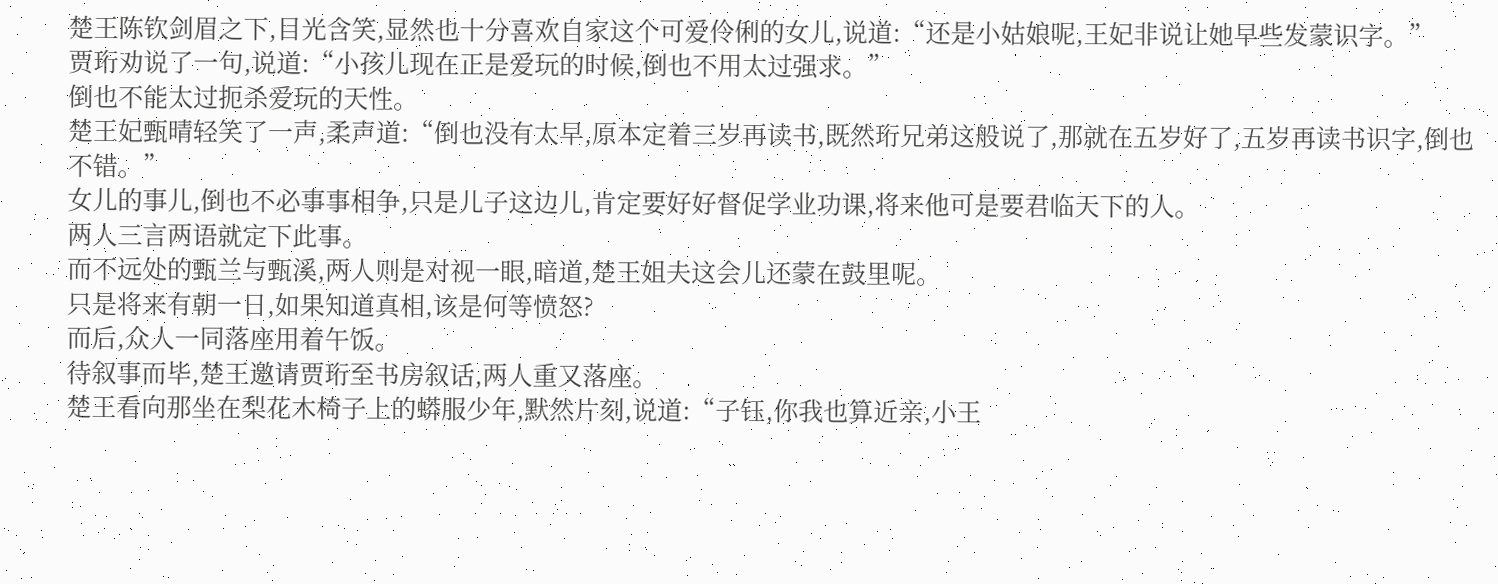楚王陈钦剑眉之下,目光含笑,显然也十分喜欢自家这个可爱伶俐的女儿,说道:“还是小姑娘呢,王妃非说让她早些发蒙识字。”
贾珩劝说了一句,说道:“小孩儿现在正是爱玩的时候,倒也不用太过强求。”
倒也不能太过扼杀爱玩的天性。
楚王妃甄晴轻笑了一声,柔声道:“倒也没有太早,原本定着三岁再读书,既然珩兄弟这般说了,那就在五岁好了,五岁再读书识字,倒也不错。”
女儿的事儿,倒也不必事事相争,只是儿子这边儿,肯定要好好督促学业功课,将来他可是要君临天下的人。
两人三言两语就定下此事。
而不远处的甄兰与甄溪,两人则是对视一眼,暗道,楚王姐夫这会儿还蒙在鼓里呢。
只是将来有朝一日,如果知道真相,该是何等愤怒?
而后,众人一同落座用着午饭。
待叙事而毕,楚王邀请贾珩至书房叙话,两人重又落座。
楚王看向那坐在梨花木椅子上的蟒服少年,默然片刻,说道:“子钰,你我也算近亲,小王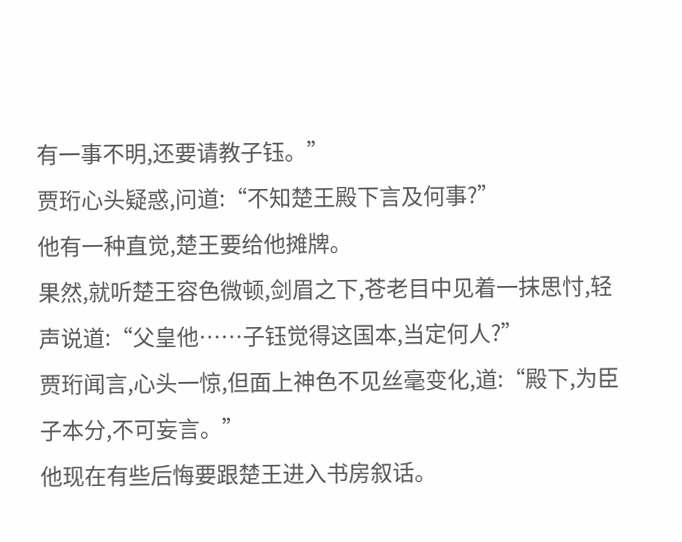有一事不明,还要请教子钰。”
贾珩心头疑惑,问道:“不知楚王殿下言及何事?”
他有一种直觉,楚王要给他摊牌。
果然,就听楚王容色微顿,剑眉之下,苍老目中见着一抹思忖,轻声说道:“父皇他……子钰觉得这国本,当定何人?”
贾珩闻言,心头一惊,但面上神色不见丝毫变化,道:“殿下,为臣子本分,不可妄言。”
他现在有些后悔要跟楚王进入书房叙话。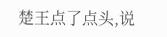楚王点了点头,说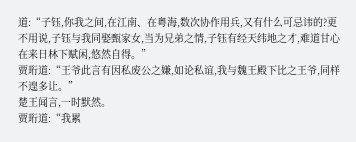道:“子钰,你我之间,在江南、在粤海,数次协作用兵,又有什么可忌讳的?更不用说,子钰与我同娶甄家女,当为兄弟之情,子钰有经天纬地之才,难道甘心在来日林下赋闲,悠然自得。”
贾珩道:“王爷此言有因私废公之嫌,如论私谊,我与魏王殿下比之王爷,同样不遑多让。”
楚王闻言,一时默然。
贾珩道:“我累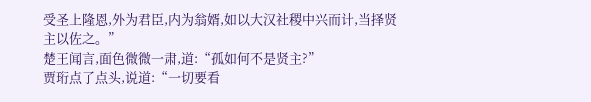受圣上隆恩,外为君臣,内为翁婿,如以大汉社稷中兴而计,当择贤主以佐之。”
楚王闻言,面色微微一肃,道:“孤如何不是贤主?”
贾珩点了点头,说道:“一切要看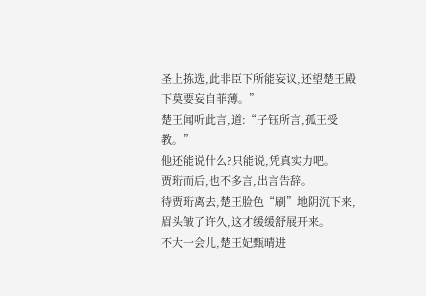圣上拣选,此非臣下所能妄议,还望楚王殿下莫要妄自菲薄。”
楚王闻听此言,道:“子钰所言,孤王受教。”
他还能说什么?只能说,凭真实力吧。
贾珩而后,也不多言,出言告辞。
待贾珩离去,楚王脸色“刷”地阴沉下来,眉头皱了许久,这才缓缓舒展开来。
不大一会儿,楚王妃甄晴进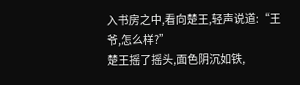入书房之中,看向楚王,轻声说道:“王爷,怎么样?”
楚王摇了摇头,面色阴沉如铁,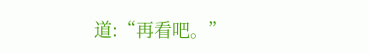道:“再看吧。”